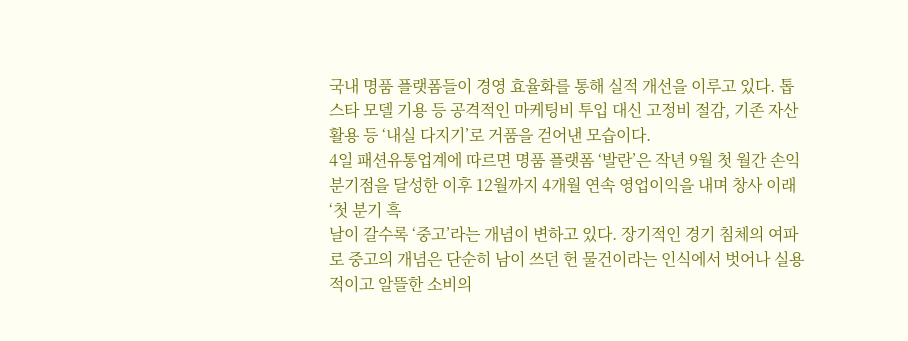국내 명품 플랫폼들이 경영 효율화를 통해 실적 개선을 이루고 있다. 톱스타 모델 기용 등 공격적인 마케팅비 투입 대신 고정비 절감, 기존 자산 활용 등 ‘내실 다지기’로 거품을 걷어낸 모습이다.
4일 패션유통업계에 따르면 명품 플랫폼 ‘발란’은 작년 9월 첫 월간 손익분기점을 달성한 이후 12월까지 4개월 연속 영업이익을 내며 창사 이래 ‘첫 분기 흑
날이 갈수록 ‘중고’라는 개념이 변하고 있다. 장기적인 경기 침체의 여파로 중고의 개념은 단순히 남이 쓰던 헌 물건이라는 인식에서 벗어나 실용적이고 알뜰한 소비의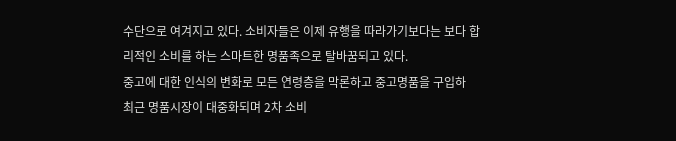수단으로 여겨지고 있다. 소비자들은 이제 유행을 따라가기보다는 보다 합리적인 소비를 하는 스마트한 명품족으로 탈바꿈되고 있다.
중고에 대한 인식의 변화로 모든 연령층을 막론하고 중고명품을 구입하
최근 명품시장이 대중화되며 2차 소비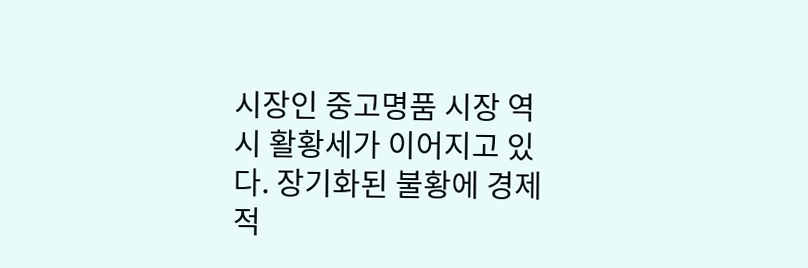시장인 중고명품 시장 역시 활황세가 이어지고 있다. 장기화된 불황에 경제적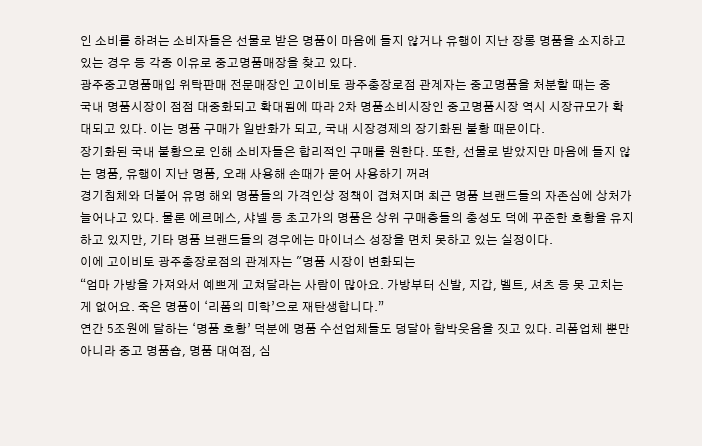인 소비를 하려는 소비자들은 선물로 받은 명품이 마음에 들지 않거나 유행이 지난 장롱 명품을 소지하고 있는 경우 등 각종 이유로 중고명품매장을 찾고 있다.
광주중고명품매입 위탁판매 전문매장인 고이비토 광주충장로점 관계자는 중고명품을 처분할 때는 중
국내 명품시장이 점점 대중화되고 확대됨에 따라 2차 명품소비시장인 중고명품시장 역시 시장규모가 확대되고 있다. 이는 명품 구매가 일반화가 되고, 국내 시장경제의 장기화된 불황 때문이다.
장기화된 국내 불황으로 인해 소비자들은 합리적인 구매를 원한다. 또한, 선물로 받았지만 마음에 들지 않는 명품, 유행이 지난 명품, 오래 사용해 손때가 묻어 사용하기 꺼려
경기침체와 더불어 유명 해외 명품들의 가격인상 정책이 겹쳐지며 최근 명품 브랜드들의 자존심에 상처가 늘어나고 있다. 물론 에르메스, 샤넬 등 초고가의 명품은 상위 구매층들의 충성도 덕에 꾸준한 호황을 유지하고 있지만, 기타 명품 브랜드들의 경우에는 마이너스 성장을 면치 못하고 있는 실정이다.
이에 고이비토 광주충장로점의 관계자는 "명품 시장이 변화되는
“엄마 가방을 가져와서 예쁘게 고쳐달라는 사람이 많아요. 가방부터 신발, 지갑, 벨트, 셔츠 등 못 고치는게 없어요. 죽은 명품이 ‘리폼의 미학’으로 재탄생합니다.”
연간 5조원에 달하는 ‘명품 호황’ 덕분에 명품 수선업체들도 덩달아 함박웃음을 짓고 있다. 리폼업체 뿐만 아니라 중고 명품숍, 명품 대여점, 심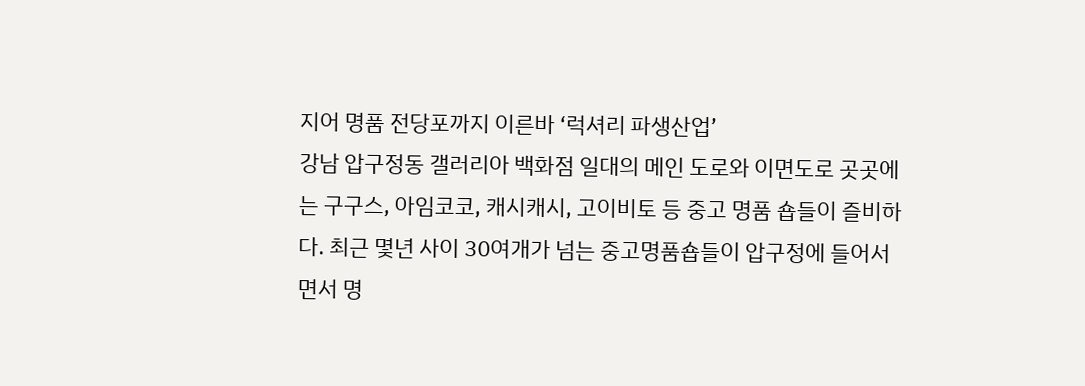지어 명품 전당포까지 이른바 ‘럭셔리 파생산업’
강남 압구정동 갤러리아 백화점 일대의 메인 도로와 이면도로 곳곳에는 구구스, 아임코코, 캐시캐시, 고이비토 등 중고 명품 숍들이 즐비하다. 최근 몇년 사이 30여개가 넘는 중고명품숍들이 압구정에 들어서면서 명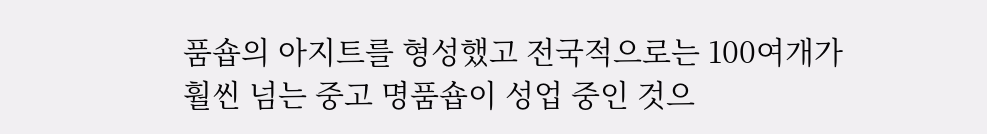품숍의 아지트를 형성했고 전국적으로는 100여개가 훨씬 넘는 중고 명품숍이 성업 중인 것으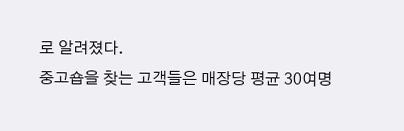로 알려졌다.
중고숍을 찾는 고객들은 매장당 평균 30여명